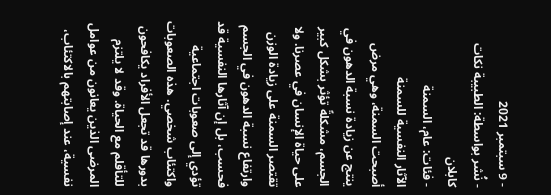- 9 سبتمبر 2021
- نُشر بواسطة: الطبيبة نكات كابلان
- فئات: عام، السمنة
الآثار النفسية للسمنة
أصبحت السمنة، وهي مرض ينتج عن زيادة نسبة الدهون في الجسم، مشكلةً تؤثر بشكل كبير على حياة الإنسان في عصرنا. ولا تقتصر السمنة على زيادة الوزن وارتفاع نسبة الدهون في الجسم فحسب، بل إن آثارها النفسية قد تؤدي إلى صعوبات اجتماعية واكتئاب شخصي. هذه الصعوبات بدورها قد تجعل الأفراد يكافحون للتأقلم مع الحياة. وقد لا يلتزم المرضى الذين يعانون من عوامل نفسية، عند إصابتهم بالاكتئاب،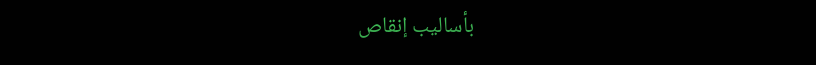بأساليب إنقاص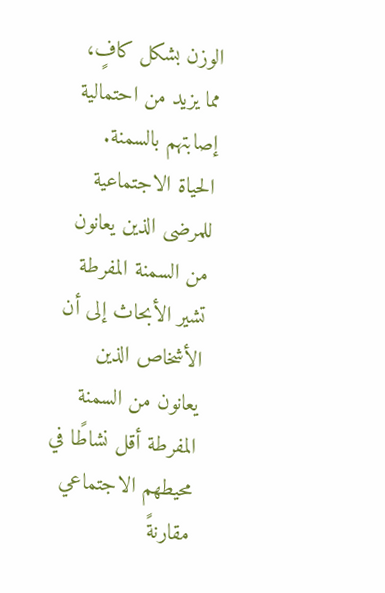الوزن بشكل كافٍ، مما يزيد من احتمالية إصابتهم بالسمنة.
الحياة الاجتماعية للمرضى الذين يعانون من السمنة المفرطة
تشير الأبحاث إلى أن الأشخاص الذين يعانون من السمنة المفرطة أقل نشاطًا في محيطهم الاجتماعي مقارنةً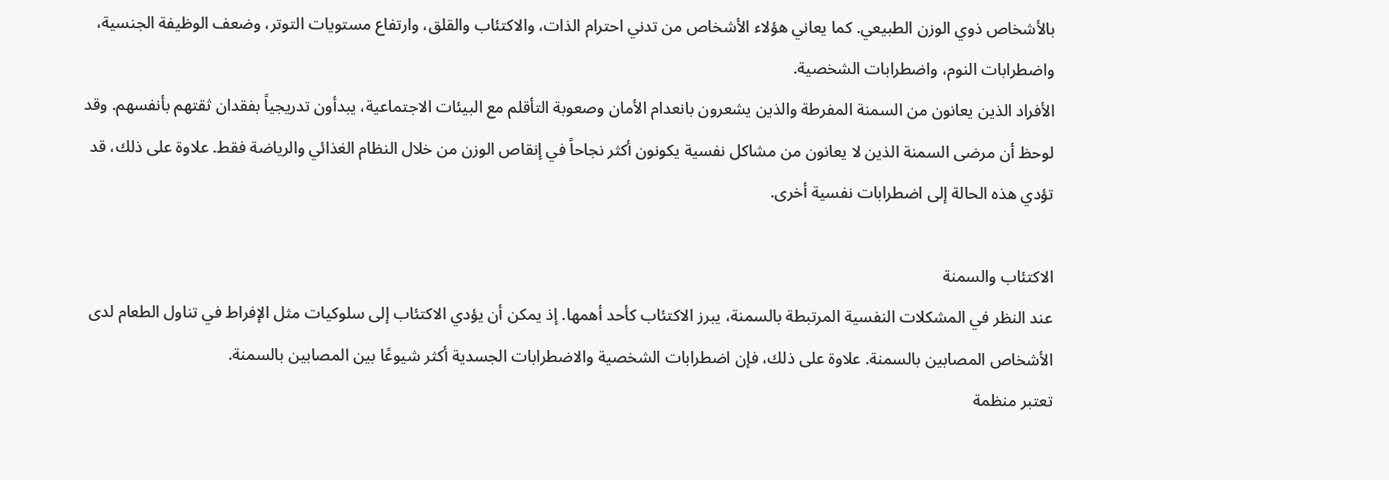بالأشخاص ذوي الوزن الطبيعي. كما يعاني هؤلاء الأشخاص من تدني احترام الذات، والاكتئاب والقلق، وارتفاع مستويات التوتر، وضعف الوظيفة الجنسية، واضطرابات النوم، واضطرابات الشخصية.
الأفراد الذين يعانون من السمنة المفرطة والذين يشعرون بانعدام الأمان وصعوبة التأقلم مع البيئات الاجتماعية، يبدأون تدريجياً بفقدان ثقتهم بأنفسهم. وقد لوحظ أن مرضى السمنة الذين لا يعانون من مشاكل نفسية يكونون أكثر نجاحاً في إنقاص الوزن من خلال النظام الغذائي والرياضة فقط. علاوة على ذلك، قد تؤدي هذه الحالة إلى اضطرابات نفسية أخرى.

الاكتئاب والسمنة
عند النظر في المشكلات النفسية المرتبطة بالسمنة، يبرز الاكتئاب كأحد أهمها. إذ يمكن أن يؤدي الاكتئاب إلى سلوكيات مثل الإفراط في تناول الطعام لدى الأشخاص المصابين بالسمنة. علاوة على ذلك، فإن اضطرابات الشخصية والاضطرابات الجسدية أكثر شيوعًا بين المصابين بالسمنة.
تعتبر منظمة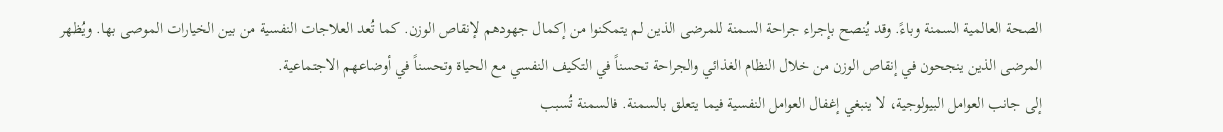الصحة العالمية السمنة وباءً. وقد يُنصح بإجراء جراحة السمنة للمرضى الذين لم يتمكنوا من إكمال جهودهم لإنقاص الوزن. كما تُعد العلاجات النفسية من بين الخيارات الموصى بها. ويُظهر المرضى الذين ينجحون في إنقاص الوزن من خلال النظام الغذائي والجراحة تحسناً في التكيف النفسي مع الحياة وتحسناً في أوضاعهم الاجتماعية.
إلى جانب العوامل البيولوجية، لا ينبغي إغفال العوامل النفسية فيما يتعلق بالسمنة. فالسمنة تُسبب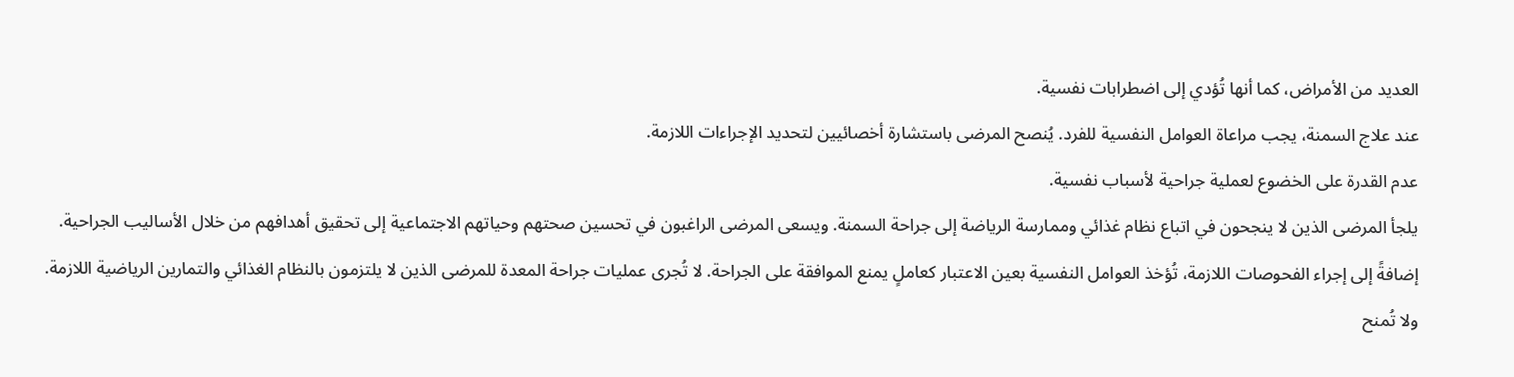العديد من الأمراض، كما أنها تُؤدي إلى اضطرابات نفسية.
عند علاج السمنة، يجب مراعاة العوامل النفسية للفرد. يُنصح المرضى باستشارة أخصائيين لتحديد الإجراءات اللازمة.
عدم القدرة على الخضوع لعملية جراحية لأسباب نفسية.
يلجأ المرضى الذين لا ينجحون في اتباع نظام غذائي وممارسة الرياضة إلى جراحة السمنة. ويسعى المرضى الراغبون في تحسين صحتهم وحياتهم الاجتماعية إلى تحقيق أهدافهم من خلال الأساليب الجراحية.
إضافةً إلى إجراء الفحوصات اللازمة، تُؤخذ العوامل النفسية بعين الاعتبار كعاملٍ يمنع الموافقة على الجراحة. لا تُجرى عمليات جراحة المعدة للمرضى الذين لا يلتزمون بالنظام الغذائي والتمارين الرياضية اللازمة. ولا تُمنح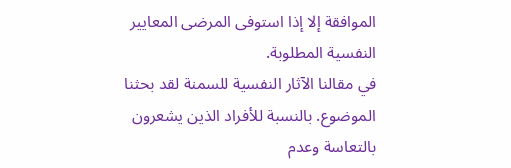الموافقة إلا إذا استوفى المرضى المعايير النفسية المطلوبة.
في مقالنا الآثار النفسية للسمنة لقد بحثنا الموضوع. بالنسبة للأفراد الذين يشعرون بالتعاسة وعدم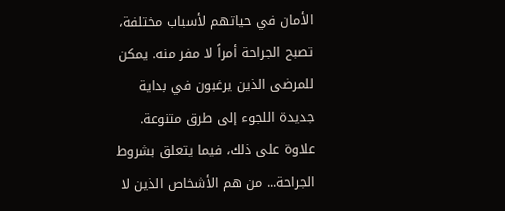الأمان في حياتهم لأسباب مختلفة، تصبح الجراحة أمراً لا مفر منه. يمكن للمرضى الذين يرغبون في بداية جديدة اللجوء إلى طرق متنوعة. علاوة على ذلك، فيما يتعلق بشروط الجراحة... من هم الأشخاص الذين لا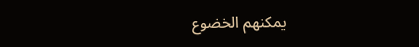يمكنهم الخضوع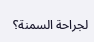لجراحة السمنة؟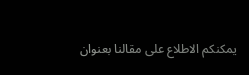يمكنكم الاطلاع على مقالنا بعنوان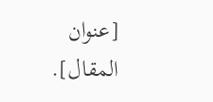[عنوان المقال].